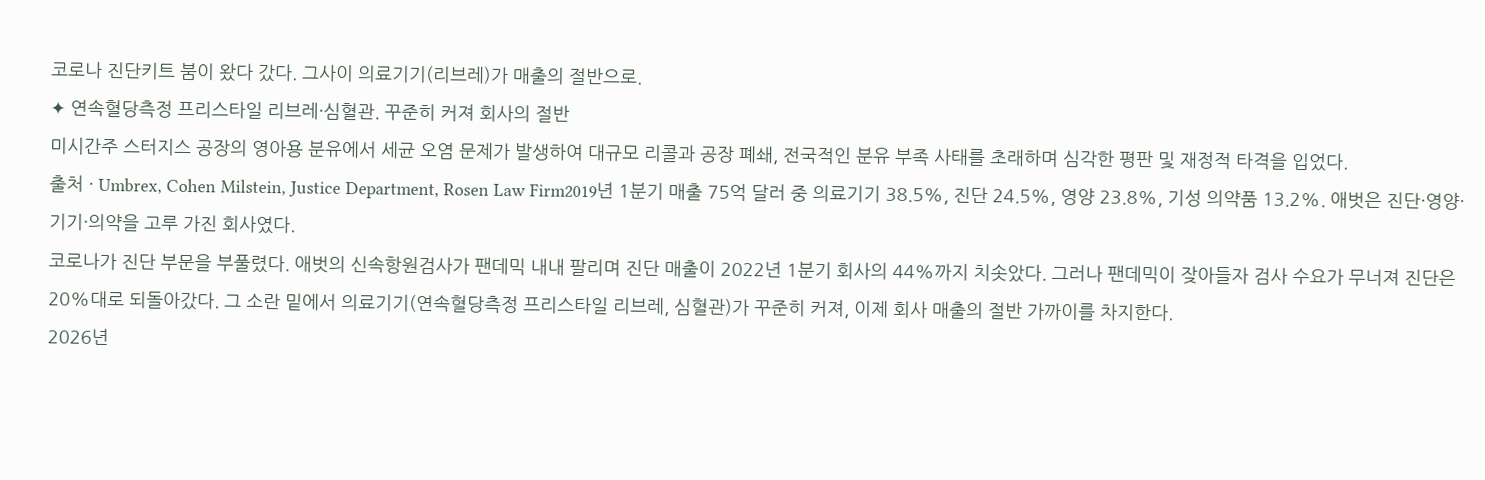코로나 진단키트 붐이 왔다 갔다. 그사이 의료기기(리브레)가 매출의 절반으로.
✦ 연속혈당측정 프리스타일 리브레·심혈관. 꾸준히 커져 회사의 절반
미시간주 스터지스 공장의 영아용 분유에서 세균 오염 문제가 발생하여 대규모 리콜과 공장 폐쇄, 전국적인 분유 부족 사태를 초래하며 심각한 평판 및 재정적 타격을 입었다.
출처 · Umbrex, Cohen Milstein, Justice Department, Rosen Law Firm2019년 1분기 매출 75억 달러 중 의료기기 38.5%, 진단 24.5%, 영양 23.8%, 기성 의약품 13.2%. 애벗은 진단·영양·기기·의약을 고루 가진 회사였다.
코로나가 진단 부문을 부풀렸다. 애벗의 신속항원검사가 팬데믹 내내 팔리며 진단 매출이 2022년 1분기 회사의 44%까지 치솟았다. 그러나 팬데믹이 잦아들자 검사 수요가 무너져 진단은 20%대로 되돌아갔다. 그 소란 밑에서 의료기기(연속혈당측정 프리스타일 리브레, 심혈관)가 꾸준히 커져, 이제 회사 매출의 절반 가까이를 차지한다.
2026년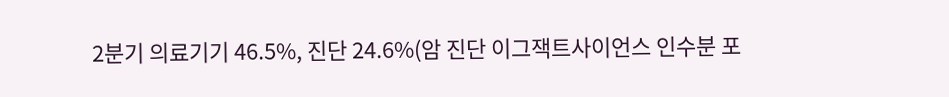2분기 의료기기 46.5%, 진단 24.6%(암 진단 이그잭트사이언스 인수분 포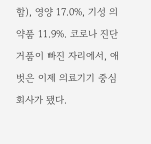함), 영양 17.0%, 기성 의약품 11.9%. 코로나 진단 거품이 빠진 자리에서, 애벗은 이제 의료기기 중심 회사가 됐다.